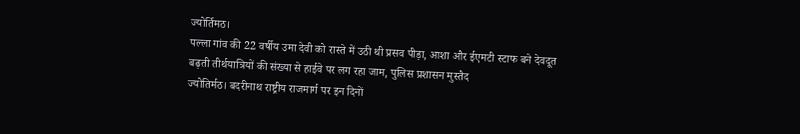ज्योर्तिमठ।
पल्ला गांव की 22 वर्षीय उमा देवी को रास्ते में उठी थी प्रसव पीड़ा, आशा और ईएमटी स्टाफ बने देवदूत
बढ़ती तीर्थयात्रियों की संख्या से हाईवे पर लग रहा जाम, पुलिस प्रशासन मुस्तैद
ज्योतिर्मठ। बदरीनाथ राष्ट्रीय राजमार्ग पर इन दिनों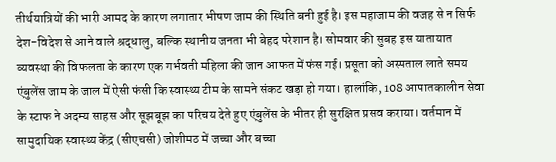तीर्थयात्रियों की भारी आमद के कारण लगातार भीषण जाम की स्थिति बनी हुई है। इस महाजाम की वजह से न सिर्फ देश-विदेश से आने वाले श्रद्धालु, बल्कि स्थानीय जनता भी बेहद परेशान है। सोमवार की सुबह इस यातायात व्यवस्था की विफलता के कारण एक गर्भवती महिला की जान आफत में फंस गई। प्रसूता को अस्पताल लाते समय एंबुलेंस जाम के जाल में ऐसी फंसी कि स्वास्थ्य टीम के सामने संकट खड़ा हो गया। हालांकि, 108 आपातकालीन सेवा के स्टाफ ने अदम्य साहस और सूझबूझ का परिचय देते हुए एंबुलेंस के भीतर ही सुरक्षित प्रसव कराया। वर्तमान में सामुदायिक स्वास्थ्य केंद्र (सीएचसी) जोशीमठ में जच्चा और बच्चा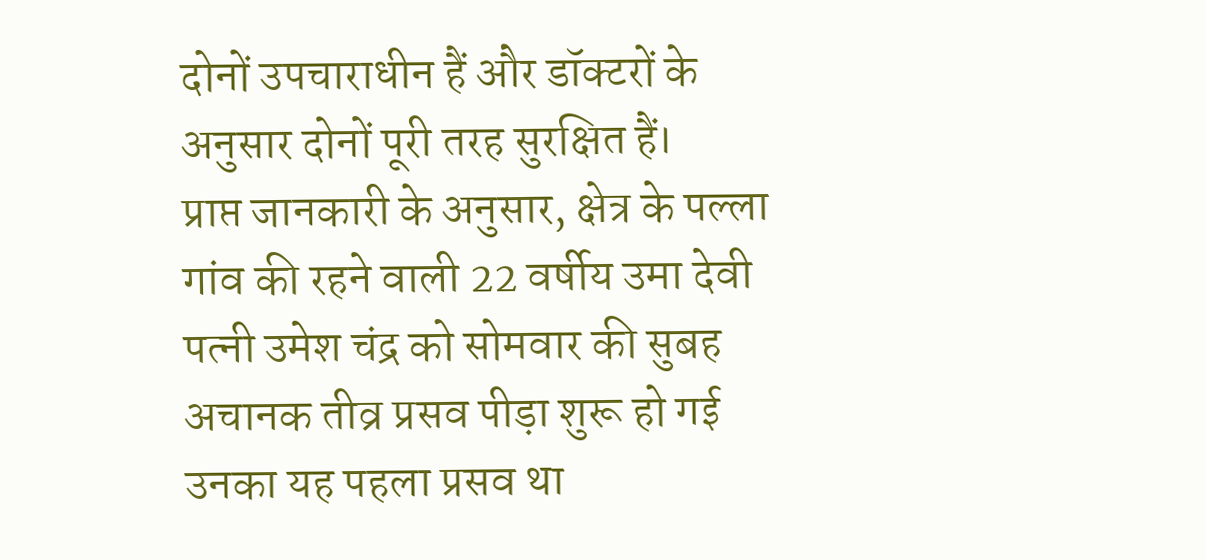दोनों उपचाराधीन हैं और डॉक्टरों के अनुसार दोनों पूरी तरह सुरक्षित हैं।
प्राप्त जानकारी के अनुसार, क्षेत्र के पल्ला गांव की रहने वाली 22 वर्षीय उमा देवी पत्नी उमेश चंद्र को सोमवार की सुबह अचानक तीव्र प्रसव पीड़ा शुरू हो गई उनका यह पहला प्रसव था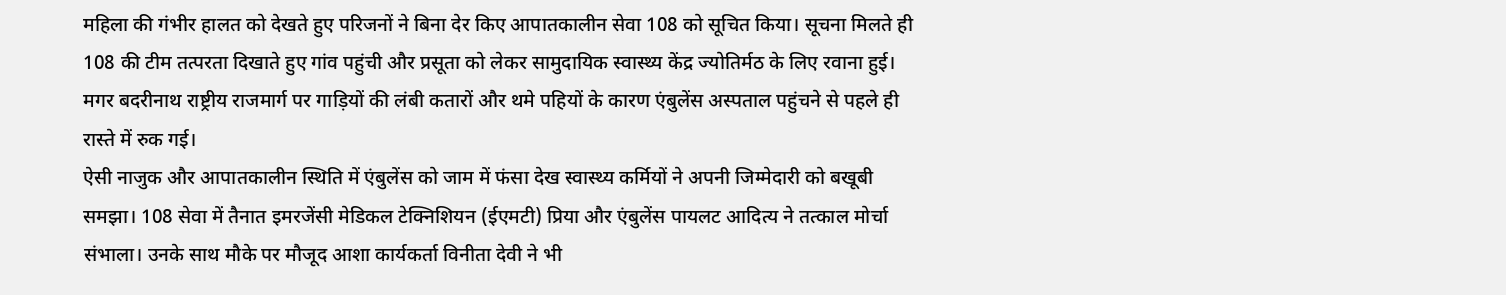महिला की गंभीर हालत को देखते हुए परिजनों ने बिना देर किए आपातकालीन सेवा 108 को सूचित किया। सूचना मिलते ही 108 की टीम तत्परता दिखाते हुए गांव पहुंची और प्रसूता को लेकर सामुदायिक स्वास्थ्य केंद्र ज्योतिर्मठ के लिए रवाना हुई। मगर बदरीनाथ राष्ट्रीय राजमार्ग पर गाड़ियों की लंबी कतारों और थमे पहियों के कारण एंबुलेंस अस्पताल पहुंचने से पहले ही रास्ते में रुक गई।
ऐसी नाजुक और आपातकालीन स्थिति में एंबुलेंस को जाम में फंसा देख स्वास्थ्य कर्मियों ने अपनी जिम्मेदारी को बखूबी समझा। 108 सेवा में तैनात इमरजेंसी मेडिकल टेक्निशियन (ईएमटी) प्रिया और एंबुलेंस पायलट आदित्य ने तत्काल मोर्चा संभाला। उनके साथ मौके पर मौजूद आशा कार्यकर्ता विनीता देवी ने भी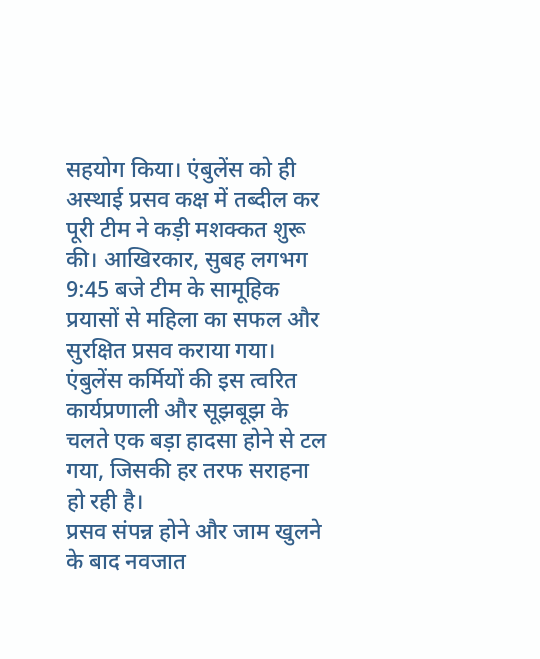सहयोग किया। एंबुलेंस को ही अस्थाई प्रसव कक्ष में तब्दील कर पूरी टीम ने कड़ी मशक्कत शुरू की। आखिरकार, सुबह लगभग 9:45 बजे टीम के सामूहिक प्रयासों से महिला का सफल और सुरक्षित प्रसव कराया गया। एंबुलेंस कर्मियों की इस त्वरित कार्यप्रणाली और सूझबूझ के चलते एक बड़ा हादसा होने से टल गया, जिसकी हर तरफ सराहना हो रही है।
प्रसव संपन्न होने और जाम खुलने के बाद नवजात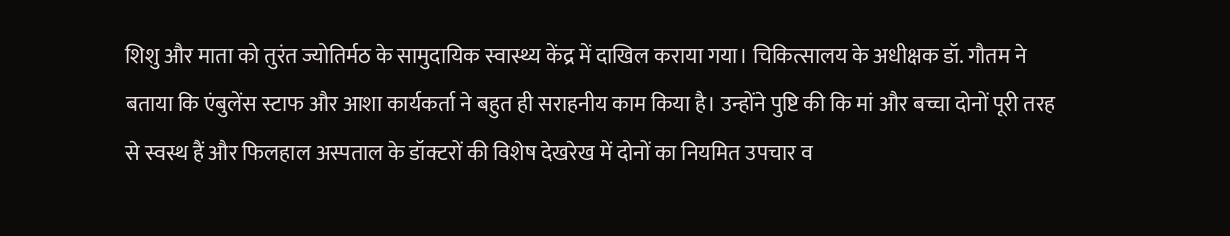शिशु और माता को तुरंत ज्योतिर्मठ के सामुदायिक स्वास्थ्य केंद्र में दाखिल कराया गया। चिकित्सालय के अधीक्षक डॉ. गौतम ने बताया कि एंबुलेंस स्टाफ और आशा कार्यकर्ता ने बहुत ही सराहनीय काम किया है। उन्होंने पुष्टि की कि मां और बच्चा दोनों पूरी तरह से स्वस्थ हैं और फिलहाल अस्पताल के डॉक्टरों की विशेष देखरेख में दोनों का नियमित उपचार व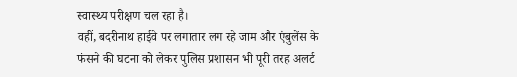स्वास्थ्य परीक्षण चल रहा है।
वहीं, बदरीनाथ हाईवे पर लगातार लग रहे जाम और एंबुलेंस के फंसने की घटना को लेकर पुलिस प्रशासन भी पूरी तरह अलर्ट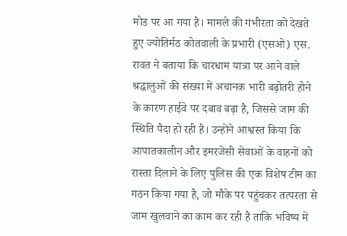मोड पर आ गया है। मामले की गंभीरता को देखते हुए ज्योतिर्मठ कोतवाली के प्रभारी (एसओ) एस. रावत ने बताया कि चारधाम यात्रा पर आने वाले श्रद्धालुओं की संख्या में अचानक भारी बढ़ोतरी होने के कारण हाईवे पर दबाव बढ़ा है, जिससे जाम की स्थिति पैदा हो रही है। उन्होंने आश्वस्त किया कि आपातकालीन और इमरजेंसी सेवाओं के वाहनों को रास्ता दिलाने के लिए पुलिस की एक विशेष टीम का गठन किया गया है, जो मौके पर पहुंचकर तत्परता से जाम खुलवाने का काम कर रही है ताकि भविष्य में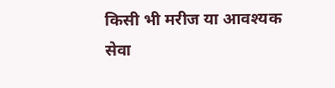किसी भी मरीज या आवश्यक सेवा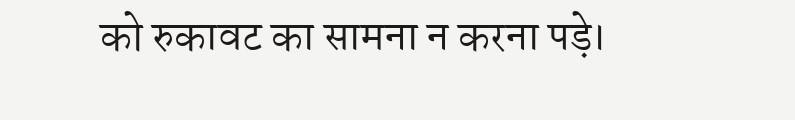को रुकावट का सामना न करना पड़े।